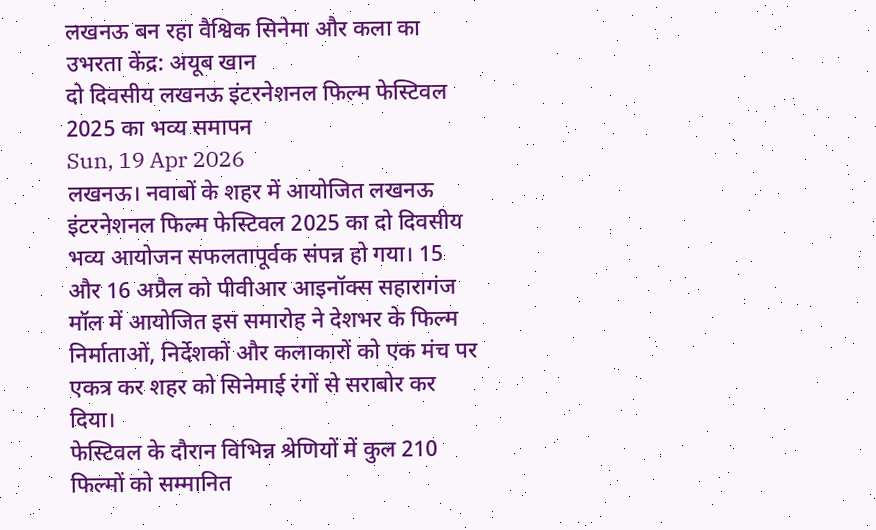लखनऊ बन रहा वैश्विक सिनेमा और कला का उभरता केंद्र: अयूब खान
दो दिवसीय लखनऊ इंटरनेशनल फिल्म फेस्टिवल 2025 का भव्य समापन
Sun, 19 Apr 2026
लखनऊ। नवाबों के शहर में आयोजित लखनऊ इंटरनेशनल फिल्म फेस्टिवल 2025 का दो दिवसीय भव्य आयोजन सफलतापूर्वक संपन्न हो गया। 15 और 16 अप्रैल को पीवीआर आइनॉक्स सहारागंज मॉल में आयोजित इस समारोह ने देशभर के फिल्म निर्माताओं, निर्देशकों और कलाकारों को एक मंच पर एकत्र कर शहर को सिनेमाई रंगों से सराबोर कर दिया।
फेस्टिवल के दौरान विभिन्न श्रेणियों में कुल 210 फिल्मों को सम्मानित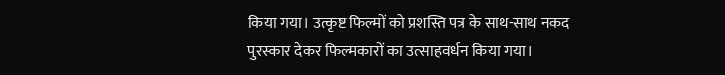किया गया। उत्कृष्ट फिल्मों को प्रशस्ति पत्र के साथ-साथ नकद पुरस्कार देकर फिल्मकारों का उत्साहवर्धन किया गया।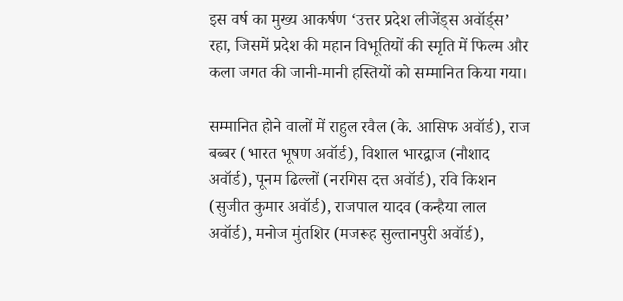इस वर्ष का मुख्य आकर्षण ‘उत्तर प्रदेश लीजेंड्स अवॉर्ड्स’ रहा, जिसमें प्रदेश की महान विभूतियों की स्मृति में फिल्म और कला जगत की जानी-मानी हस्तियों को सम्मानित किया गया।

सम्मानित होने वालों में राहुल रवैल (के. आसिफ अवॉर्ड), राज बब्बर (भारत भूषण अवॉर्ड), विशाल भारद्वाज (नौशाद अवॉर्ड), पूनम ढिल्लों (नरगिस दत्त अवॉर्ड), रवि किशन (सुजीत कुमार अवॉर्ड), राजपाल यादव (कन्हैया लाल अवॉर्ड), मनोज मुंतशिर (मजरूह सुल्तानपुरी अवॉर्ड),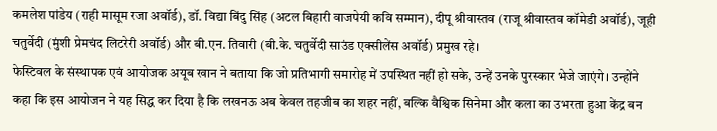कमलेश पांडेय (राही मासूम रजा अवॉर्ड), डॉ. विद्या बिंदु सिंह (अटल बिहारी वाजपेयी कवि सम्मान), दीपू श्रीवास्तव (राजू श्रीवास्तव कॉमेडी अवॉर्ड), जूही चतुर्वेदी (मुंशी प्रेमचंद लिटरेरी अवॉर्ड) और बी.एन. तिवारी (बी.के. चतुर्वेदी साउंड एक्सीलेंस अवॉर्ड) प्रमुख रहे।
फेस्टिवल के संस्थापक एवं आयोजक अयूब खान ने बताया कि जो प्रतिभागी समारोह में उपस्थित नहीं हो सके, उन्हें उनके पुरस्कार भेजे जाएंगे। उन्होंने कहा कि इस आयोजन ने यह सिद्ध कर दिया है कि लखनऊ अब केवल तहजीब का शहर नहीं, बल्कि वैश्विक सिनेमा और कला का उभरता हुआ केंद्र बन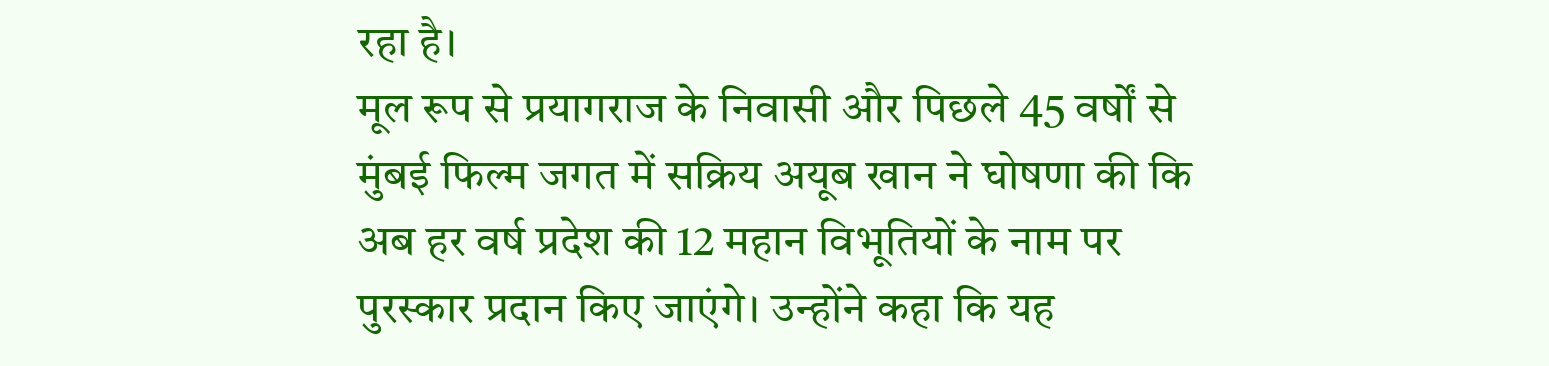रहा है।
मूल रूप से प्रयागराज के निवासी और पिछले 45 वर्षों से मुंबई फिल्म जगत में सक्रिय अयूब खान ने घोषणा की कि अब हर वर्ष प्रदेश की 12 महान विभूतियों के नाम पर पुरस्कार प्रदान किए जाएंगे। उन्होंने कहा कि यह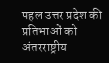पहल उत्तर प्रदेश की प्रतिभाओं को अंतरराष्ट्रीय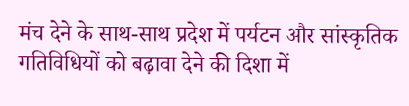मंच देने के साथ-साथ प्रदेश में पर्यटन और सांस्कृतिक गतिविधियों को बढ़ावा देने की दिशा में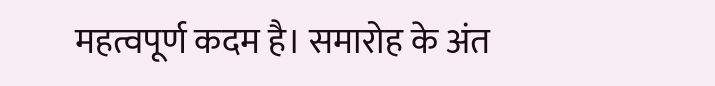महत्वपूर्ण कदम है। समारोह के अंत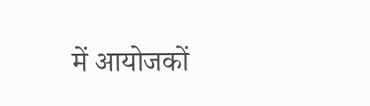में आयोजकों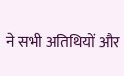ने सभी अतिथियों और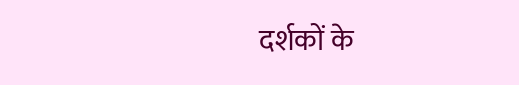दर्शकों के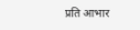प्रति आभार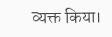व्यक्त किया।